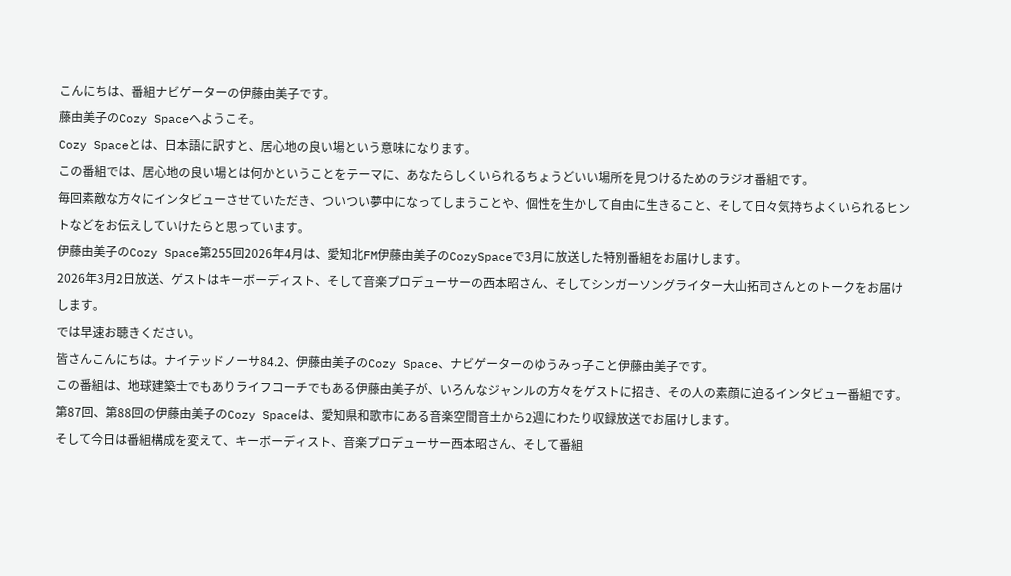こんにちは、番組ナビゲーターの伊藤由美子です。
藤由美子のCozy Spaceへようこそ。
Cozy Spaceとは、日本語に訳すと、居心地の良い場という意味になります。
この番組では、居心地の良い場とは何かということをテーマに、あなたらしくいられるちょうどいい場所を見つけるためのラジオ番組です。
毎回素敵な方々にインタビューさせていただき、ついつい夢中になってしまうことや、個性を生かして自由に生きること、そして日々気持ちよくいられるヒントなどをお伝えしていけたらと思っています。
伊藤由美子のCozy Space第255回2026年4月は、愛知北FM伊藤由美子のCozySpaceで3月に放送した特別番組をお届けします。
2026年3月2日放送、ゲストはキーボーディスト、そして音楽プロデューサーの西本昭さん、そしてシンガーソングライター大山拓司さんとのトークをお届けします。
では早速お聴きください。
皆さんこんにちは。ナイテッドノーサ84.2、伊藤由美子のCozy Space、ナビゲーターのゆうみっ子こと伊藤由美子です。
この番組は、地球建築士でもありライフコーチでもある伊藤由美子が、いろんなジャンルの方々をゲストに招き、その人の素顔に迫るインタビュー番組です。
第87回、第88回の伊藤由美子のCozy Spaceは、愛知県和歌市にある音楽空間音土から2週にわたり収録放送でお届けします。
そして今日は番組構成を変えて、キーボーディスト、音楽プロデューサー西本昭さん、そして番組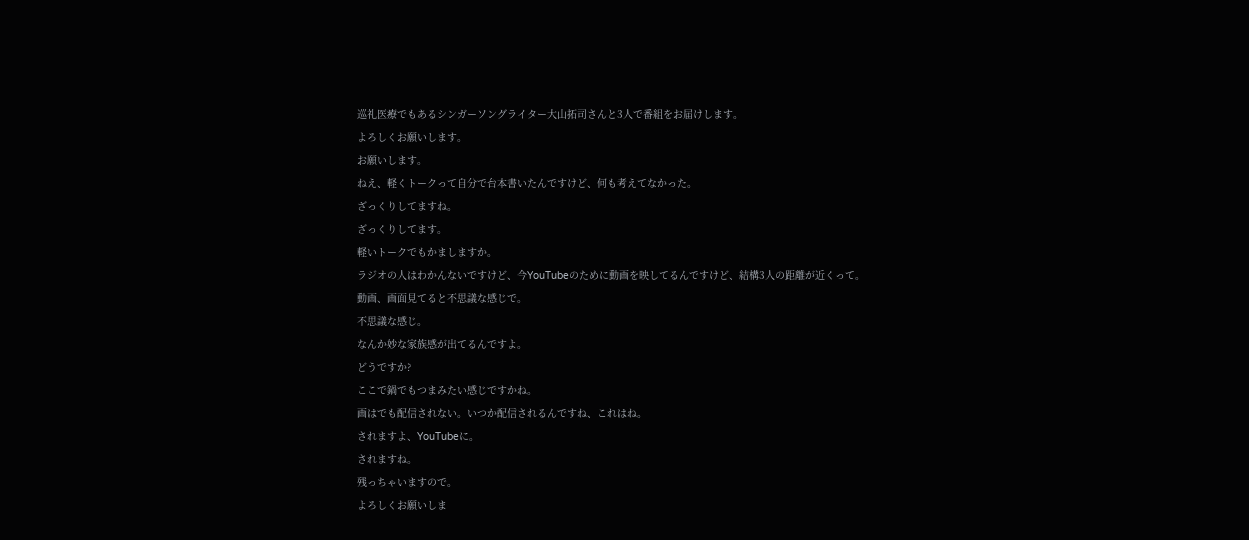巡礼医療でもあるシンガーソングライター大山拓司さんと3人で番組をお届けします。
よろしくお願いします。
お願いします。
ねえ、軽くトークって自分で台本書いたんですけど、何も考えてなかった。
ざっくりしてますね。
ざっくりしてます。
軽いトークでもかましますか。
ラジオの人はわかんないですけど、今YouTubeのために動画を映してるんですけど、結構3人の距離が近くって。
動画、画面見てると不思議な感じで。
不思議な感じ。
なんか妙な家族感が出てるんですよ。
どうですか?
ここで鍋でもつまみたい感じですかね。
画はでも配信されない。いつか配信されるんですね、これはね。
されますよ、YouTubeに。
されますね。
残っちゃいますので。
よろしくお願いしま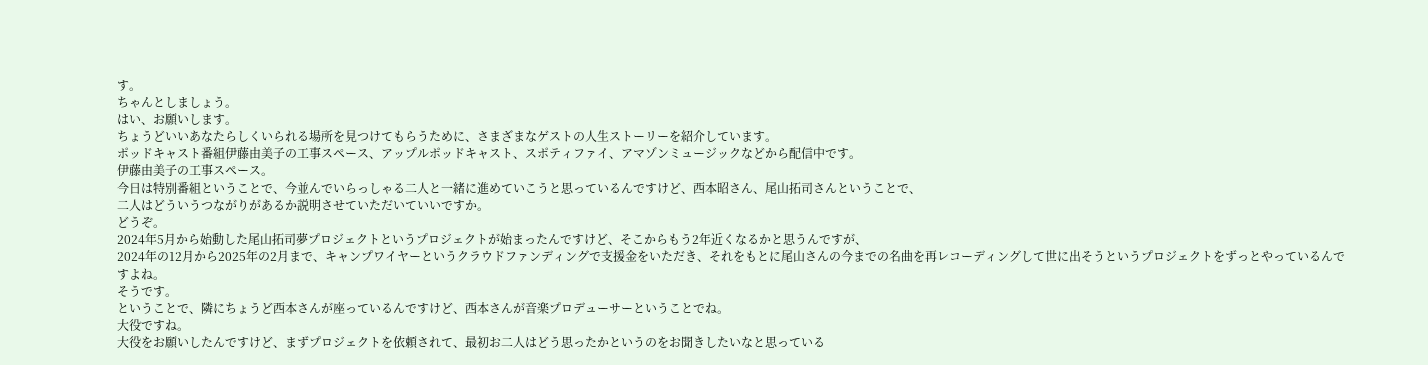す。
ちゃんとしましょう。
はい、お願いします。
ちょうどいいあなたらしくいられる場所を見つけてもらうために、さまざまなゲストの人生ストーリーを紹介しています。
ポッドキャスト番組伊藤由美子の工事スペース、アップルポッドキャスト、スポティファイ、アマゾンミュージックなどから配信中です。
伊藤由美子の工事スペース。
今日は特別番組ということで、今並んでいらっしゃる二人と一緒に進めていこうと思っているんですけど、西本昭さん、尾山拓司さんということで、
二人はどういうつながりがあるか説明させていただいていいですか。
どうぞ。
2024年5月から始動した尾山拓司夢プロジェクトというプロジェクトが始まったんですけど、そこからもう2年近くなるかと思うんですが、
2024年の12月から2025年の2月まで、キャンプワイヤーというクラウドファンディングで支援金をいただき、それをもとに尾山さんの今までの名曲を再レコーディングして世に出そうというプロジェクトをずっとやっているんですよね。
そうです。
ということで、隣にちょうど西本さんが座っているんですけど、西本さんが音楽プロデューサーということでね。
大役ですね。
大役をお願いしたんですけど、まずプロジェクトを依頼されて、最初お二人はどう思ったかというのをお聞きしたいなと思っている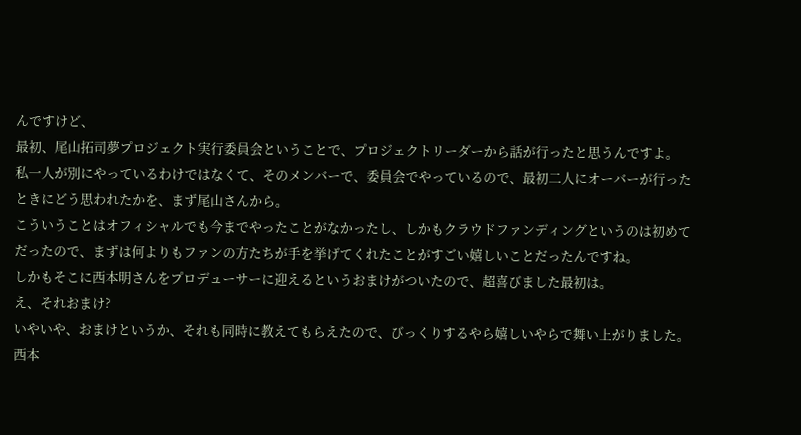んですけど、
最初、尾山拓司夢プロジェクト実行委員会ということで、プロジェクトリーダーから話が行ったと思うんですよ。
私一人が別にやっているわけではなくて、そのメンバーで、委員会でやっているので、最初二人にオーバーが行ったときにどう思われたかを、まず尾山さんから。
こういうことはオフィシャルでも今までやったことがなかったし、しかもクラウドファンディングというのは初めてだったので、まずは何よりもファンの方たちが手を挙げてくれたことがすごい嬉しいことだったんですね。
しかもそこに西本明さんをプロデューサーに迎えるというおまけがついたので、超喜びました最初は。
え、それおまけ?
いやいや、おまけというか、それも同時に教えてもらえたので、びっくりするやら嬉しいやらで舞い上がりました。
西本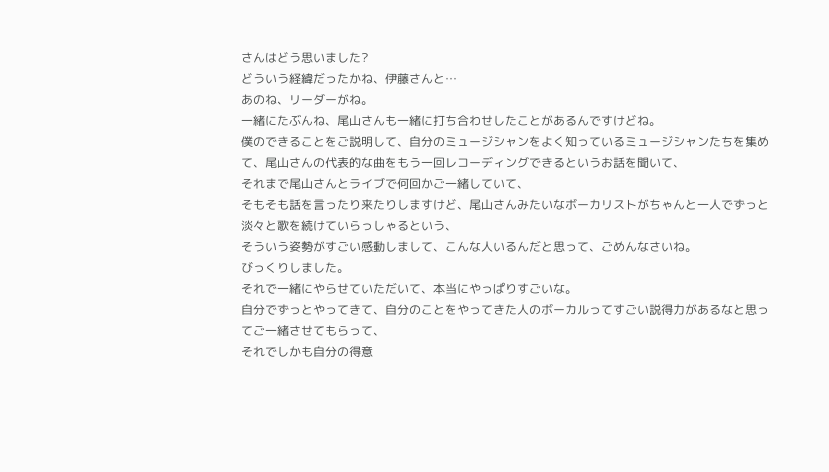さんはどう思いました?
どういう経緯だったかね、伊藤さんと…
あのね、リーダーがね。
一緒にたぶんね、尾山さんも一緒に打ち合わせしたことがあるんですけどね。
僕のできることをご説明して、自分のミュージシャンをよく知っているミュージシャンたちを集めて、尾山さんの代表的な曲をもう一回レコーディングできるというお話を聞いて、
それまで尾山さんとライブで何回かご一緒していて、
そもそも話を言ったり来たりしますけど、尾山さんみたいなボーカリストがちゃんと一人でずっと淡々と歌を続けていらっしゃるという、
そういう姿勢がすごい感動しまして、こんな人いるんだと思って、ごめんなさいね。
びっくりしました。
それで一緒にやらせていただいて、本当にやっぱりすごいな。
自分でずっとやってきて、自分のことをやってきた人のボーカルってすごい説得力があるなと思ってご一緒させてもらって、
それでしかも自分の得意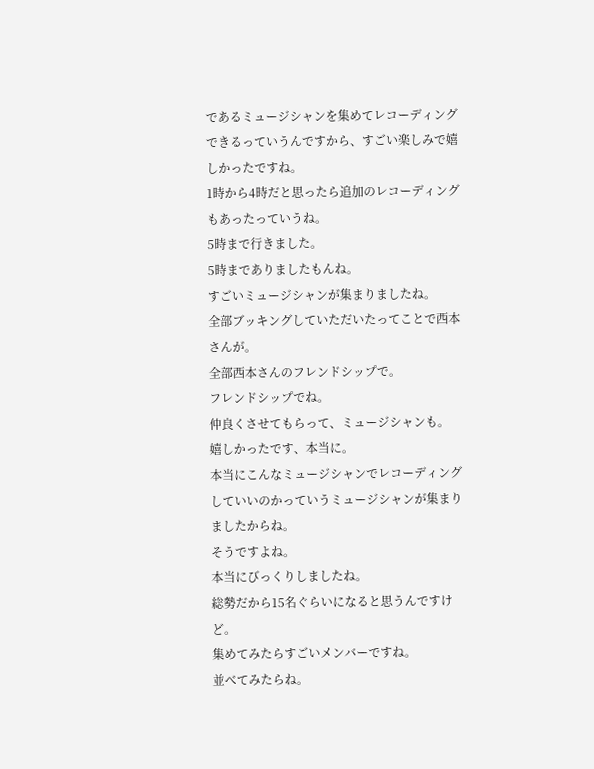であるミュージシャンを集めてレコーディングできるっていうんですから、すごい楽しみで嬉しかったですね。
1時から4時だと思ったら追加のレコーディングもあったっていうね。
5時まで行きました。
5時までありましたもんね。
すごいミュージシャンが集まりましたね。
全部ブッキングしていただいたってことで西本さんが。
全部西本さんのフレンドシップで。
フレンドシップでね。
仲良くさせてもらって、ミュージシャンも。
嬉しかったです、本当に。
本当にこんなミュージシャンでレコーディングしていいのかっていうミュージシャンが集まりましたからね。
そうですよね。
本当にびっくりしましたね。
総勢だから15名ぐらいになると思うんですけど。
集めてみたらすごいメンバーですね。
並べてみたらね。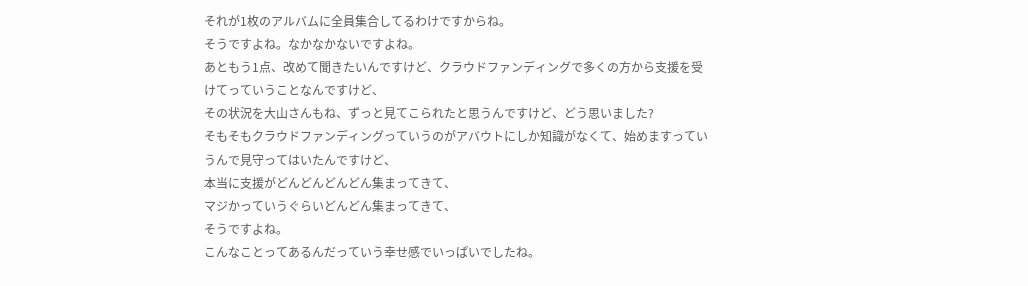それが1枚のアルバムに全員集合してるわけですからね。
そうですよね。なかなかないですよね。
あともう1点、改めて聞きたいんですけど、クラウドファンディングで多くの方から支援を受けてっていうことなんですけど、
その状況を大山さんもね、ずっと見てこられたと思うんですけど、どう思いました?
そもそもクラウドファンディングっていうのがアバウトにしか知識がなくて、始めますっていうんで見守ってはいたんですけど、
本当に支援がどんどんどんどん集まってきて、
マジかっていうぐらいどんどん集まってきて、
そうですよね。
こんなことってあるんだっていう幸せ感でいっぱいでしたね。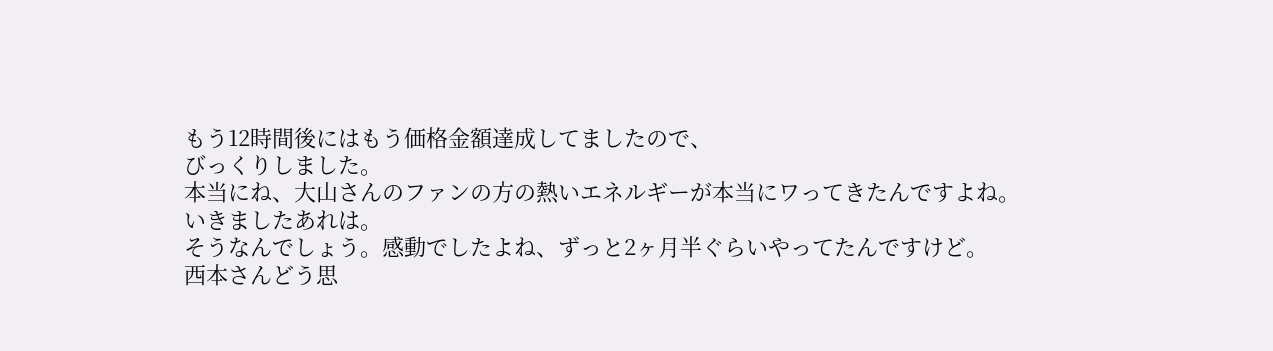もう12時間後にはもう価格金額達成してましたので、
びっくりしました。
本当にね、大山さんのファンの方の熱いエネルギーが本当にワってきたんですよね。
いきましたあれは。
そうなんでしょう。感動でしたよね、ずっと2ヶ月半ぐらいやってたんですけど。
西本さんどう思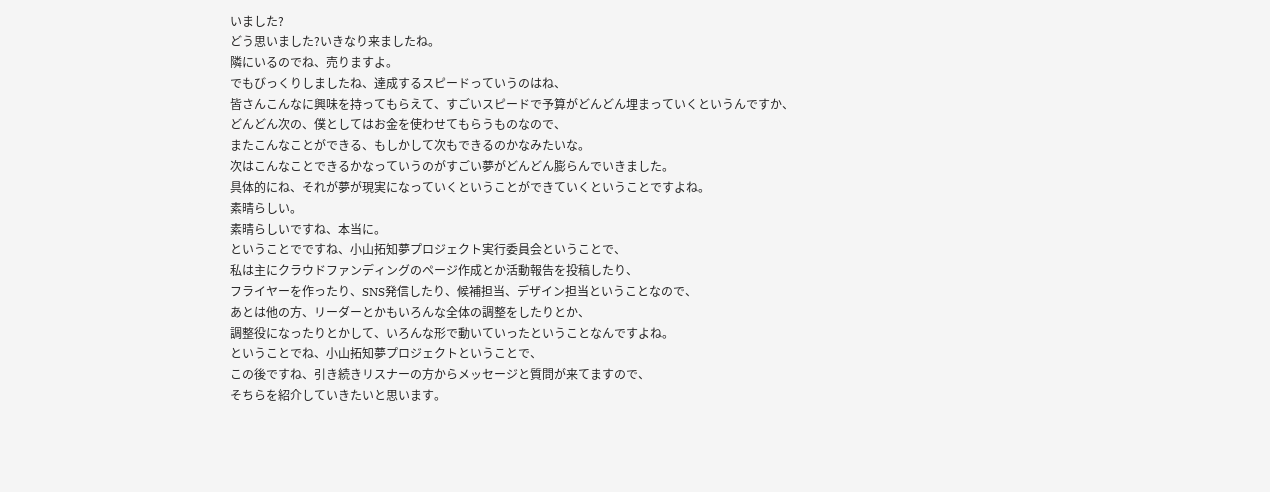いました?
どう思いました?いきなり来ましたね。
隣にいるのでね、売りますよ。
でもびっくりしましたね、達成するスピードっていうのはね、
皆さんこんなに興味を持ってもらえて、すごいスピードで予算がどんどん埋まっていくというんですか、
どんどん次の、僕としてはお金を使わせてもらうものなので、
またこんなことができる、もしかして次もできるのかなみたいな。
次はこんなことできるかなっていうのがすごい夢がどんどん膨らんでいきました。
具体的にね、それが夢が現実になっていくということができていくということですよね。
素晴らしい。
素晴らしいですね、本当に。
ということでですね、小山拓知夢プロジェクト実行委員会ということで、
私は主にクラウドファンディングのページ作成とか活動報告を投稿したり、
フライヤーを作ったり、SNS発信したり、候補担当、デザイン担当ということなので、
あとは他の方、リーダーとかもいろんな全体の調整をしたりとか、
調整役になったりとかして、いろんな形で動いていったということなんですよね。
ということでね、小山拓知夢プロジェクトということで、
この後ですね、引き続きリスナーの方からメッセージと質問が来てますので、
そちらを紹介していきたいと思います。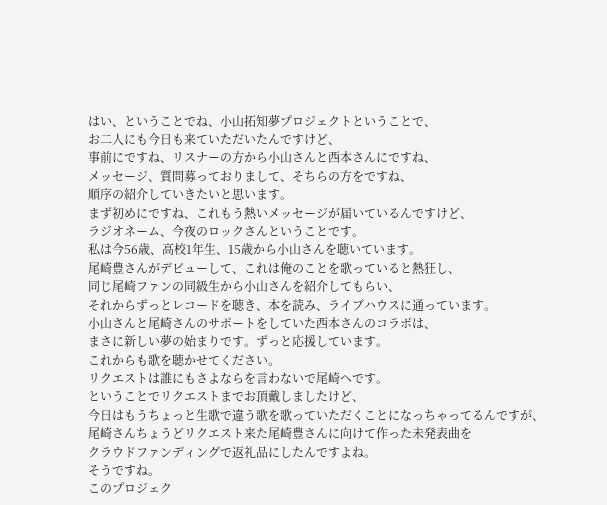はい、ということでね、小山拓知夢プロジェクトということで、
お二人にも今日も来ていただいたんですけど、
事前にですね、リスナーの方から小山さんと西本さんにですね、
メッセージ、質問募っておりまして、そちらの方をですね、
順序の紹介していきたいと思います。
まず初めにですね、これもう熱いメッセージが届いているんですけど、
ラジオネーム、今夜のロックさんということです。
私は今56歳、高校1年生、15歳から小山さんを聴いています。
尾崎豊さんがデビューして、これは俺のことを歌っていると熱狂し、
同じ尾崎ファンの同級生から小山さんを紹介してもらい、
それからずっとレコードを聴き、本を読み、ライブハウスに通っています。
小山さんと尾崎さんのサポートをしていた西本さんのコラボは、
まさに新しい夢の始まりです。ずっと応援しています。
これからも歌を聴かせてください。
リクエストは誰にもさよならを言わないで尾崎へです。
ということでリクエストまでお頂戴しましたけど、
今日はもうちょっと生歌で違う歌を歌っていただくことになっちゃってるんですが、
尾崎さんちょうどリクエスト来た尾崎豊さんに向けて作った未発表曲を
クラウドファンディングで返礼品にしたんですよね。
そうですね。
このプロジェク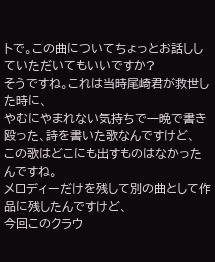トで。この曲についてちょっとお話ししていただいてもいいですか?
そうですね。これは当時尾崎君が救世した時に、
やむにやまれない気持ちで一晩で書き殴った、詩を書いた歌なんですけど、
この歌はどこにも出すものはなかったんですね。
メロディーだけを残して別の曲として作品に残したんですけど、
今回このクラウ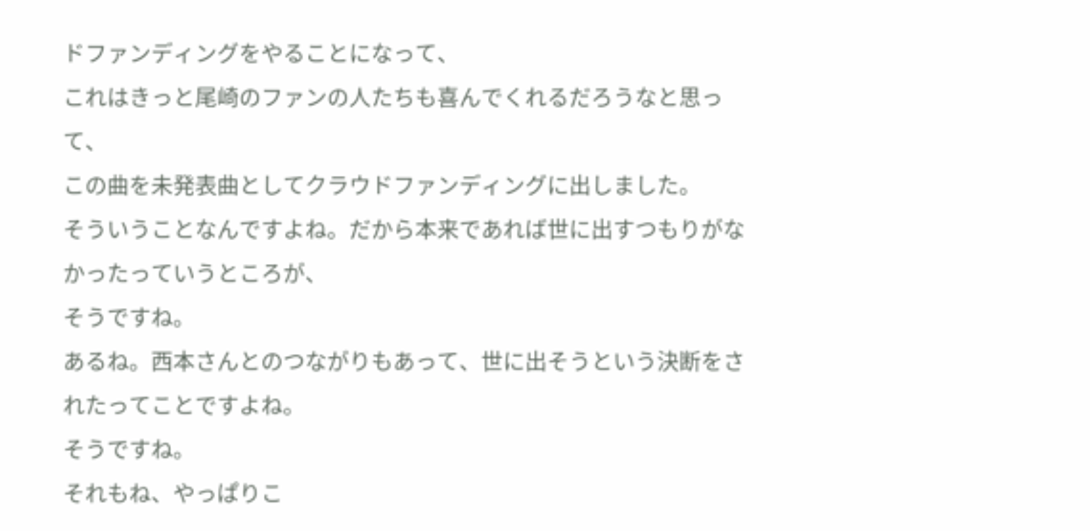ドファンディングをやることになって、
これはきっと尾崎のファンの人たちも喜んでくれるだろうなと思って、
この曲を未発表曲としてクラウドファンディングに出しました。
そういうことなんですよね。だから本来であれば世に出すつもりがなかったっていうところが、
そうですね。
あるね。西本さんとのつながりもあって、世に出そうという決断をされたってことですよね。
そうですね。
それもね、やっぱりこ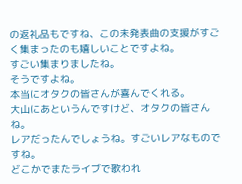の返礼品もですね、この未発表曲の支援がすごく集まったのも嬉しいことですよね。
すごい集まりましたね。
そうですよね。
本当にオタクの皆さんが喜んでくれる。
大山にあというんですけど、オタクの皆さんね。
レアだったんでしょうね。すごいレアなものですね。
どこかでまたライブで歌われ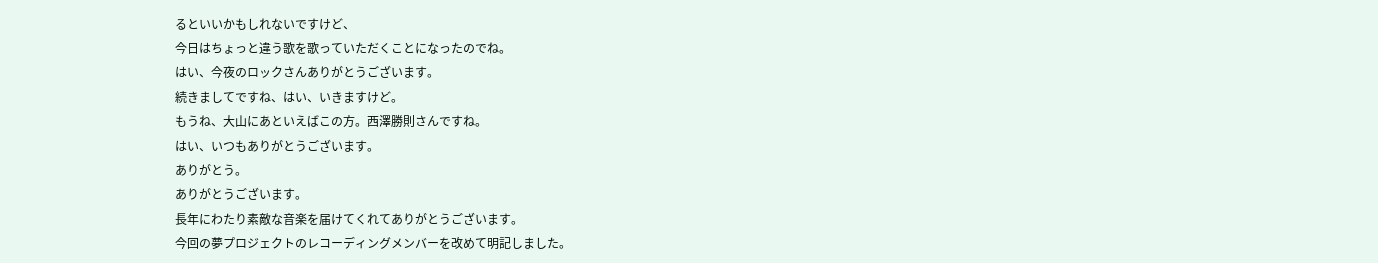るといいかもしれないですけど、
今日はちょっと違う歌を歌っていただくことになったのでね。
はい、今夜のロックさんありがとうございます。
続きましてですね、はい、いきますけど。
もうね、大山にあといえばこの方。西澤勝則さんですね。
はい、いつもありがとうございます。
ありがとう。
ありがとうございます。
長年にわたり素敵な音楽を届けてくれてありがとうございます。
今回の夢プロジェクトのレコーディングメンバーを改めて明記しました。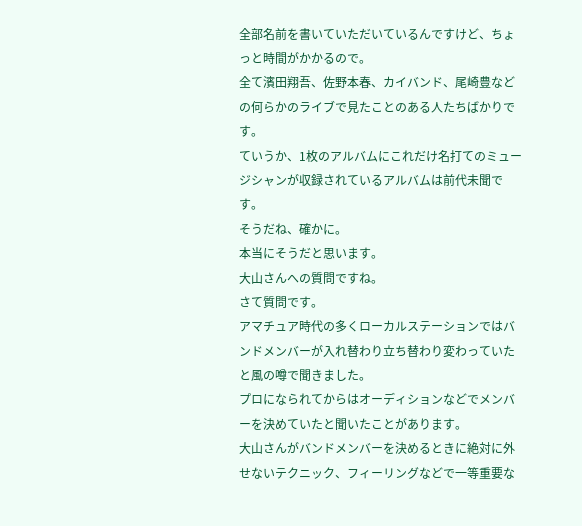全部名前を書いていただいているんですけど、ちょっと時間がかかるので。
全て濱田翔吾、佐野本春、カイバンド、尾崎豊などの何らかのライブで見たことのある人たちばかりです。
ていうか、1枚のアルバムにこれだけ名打てのミュージシャンが収録されているアルバムは前代未聞です。
そうだね、確かに。
本当にそうだと思います。
大山さんへの質問ですね。
さて質問です。
アマチュア時代の多くローカルステーションではバンドメンバーが入れ替わり立ち替わり変わっていたと風の噂で聞きました。
プロになられてからはオーディションなどでメンバーを決めていたと聞いたことがあります。
大山さんがバンドメンバーを決めるときに絶対に外せないテクニック、フィーリングなどで一等重要な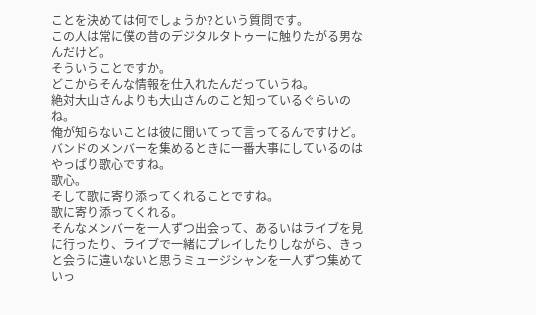ことを決めては何でしょうか?という質問です。
この人は常に僕の昔のデジタルタトゥーに触りたがる男なんだけど。
そういうことですか。
どこからそんな情報を仕入れたんだっていうね。
絶対大山さんよりも大山さんのこと知っているぐらいのね。
俺が知らないことは彼に聞いてって言ってるんですけど。
バンドのメンバーを集めるときに一番大事にしているのはやっぱり歌心ですね。
歌心。
そして歌に寄り添ってくれることですね。
歌に寄り添ってくれる。
そんなメンバーを一人ずつ出会って、あるいはライブを見に行ったり、ライブで一緒にプレイしたりしながら、きっと会うに違いないと思うミュージシャンを一人ずつ集めていっ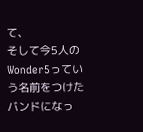て、
そして今5人のWonder5っていう名前をつけたバンドになっ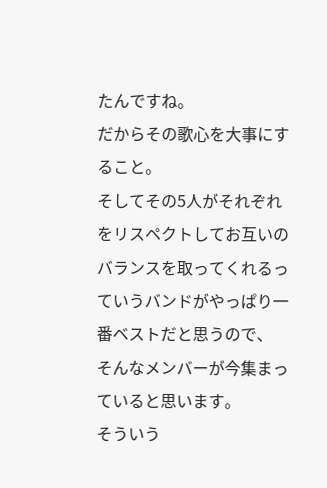たんですね。
だからその歌心を大事にすること。
そしてその5人がそれぞれをリスペクトしてお互いのバランスを取ってくれるっていうバンドがやっぱり一番ベストだと思うので、
そんなメンバーが今集まっていると思います。
そういう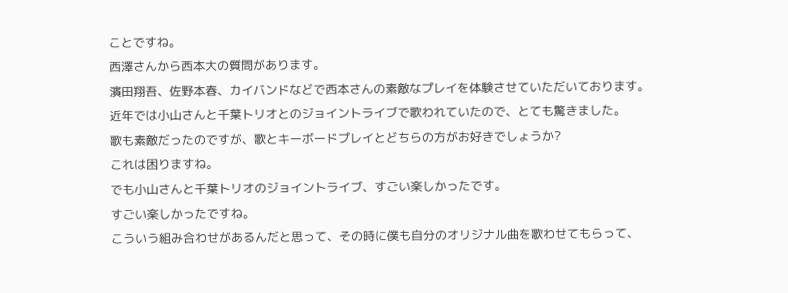ことですね。
西澤さんから西本大の質問があります。
濱田翔吾、佐野本春、カイバンドなどで西本さんの素敵なプレイを体験させていただいております。
近年では小山さんと千葉トリオとのジョイントライブで歌われていたので、とても驚きました。
歌も素敵だったのですが、歌とキーボードプレイとどちらの方がお好きでしょうか?
これは困りますね。
でも小山さんと千葉トリオのジョイントライブ、すごい楽しかったです。
すごい楽しかったですね。
こういう組み合わせがあるんだと思って、その時に僕も自分のオリジナル曲を歌わせてもらって、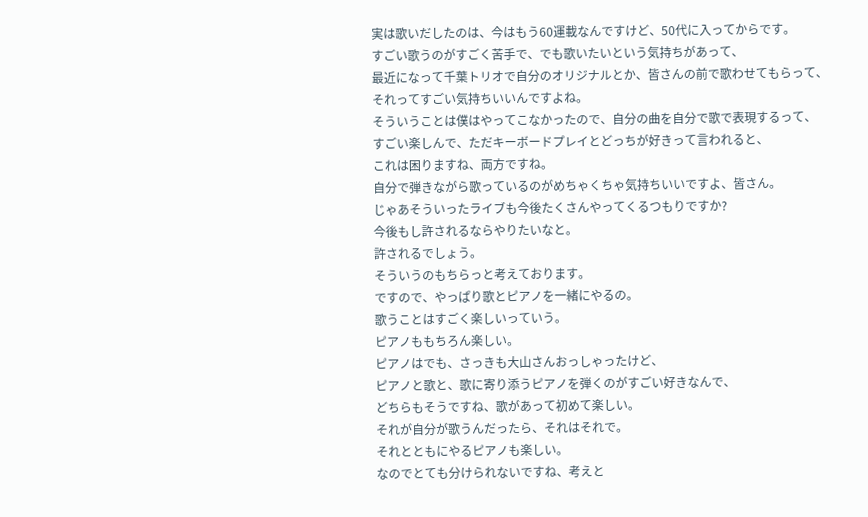実は歌いだしたのは、今はもう60運載なんですけど、50代に入ってからです。
すごい歌うのがすごく苦手で、でも歌いたいという気持ちがあって、
最近になって千葉トリオで自分のオリジナルとか、皆さんの前で歌わせてもらって、
それってすごい気持ちいいんですよね。
そういうことは僕はやってこなかったので、自分の曲を自分で歌で表現するって、
すごい楽しんで、ただキーボードプレイとどっちが好きって言われると、
これは困りますね、両方ですね。
自分で弾きながら歌っているのがめちゃくちゃ気持ちいいですよ、皆さん。
じゃあそういったライブも今後たくさんやってくるつもりですか?
今後もし許されるならやりたいなと。
許されるでしょう。
そういうのもちらっと考えております。
ですので、やっぱり歌とピアノを一緒にやるの。
歌うことはすごく楽しいっていう。
ピアノももちろん楽しい。
ピアノはでも、さっきも大山さんおっしゃったけど、
ピアノと歌と、歌に寄り添うピアノを弾くのがすごい好きなんで、
どちらもそうですね、歌があって初めて楽しい。
それが自分が歌うんだったら、それはそれで。
それとともにやるピアノも楽しい。
なのでとても分けられないですね、考えと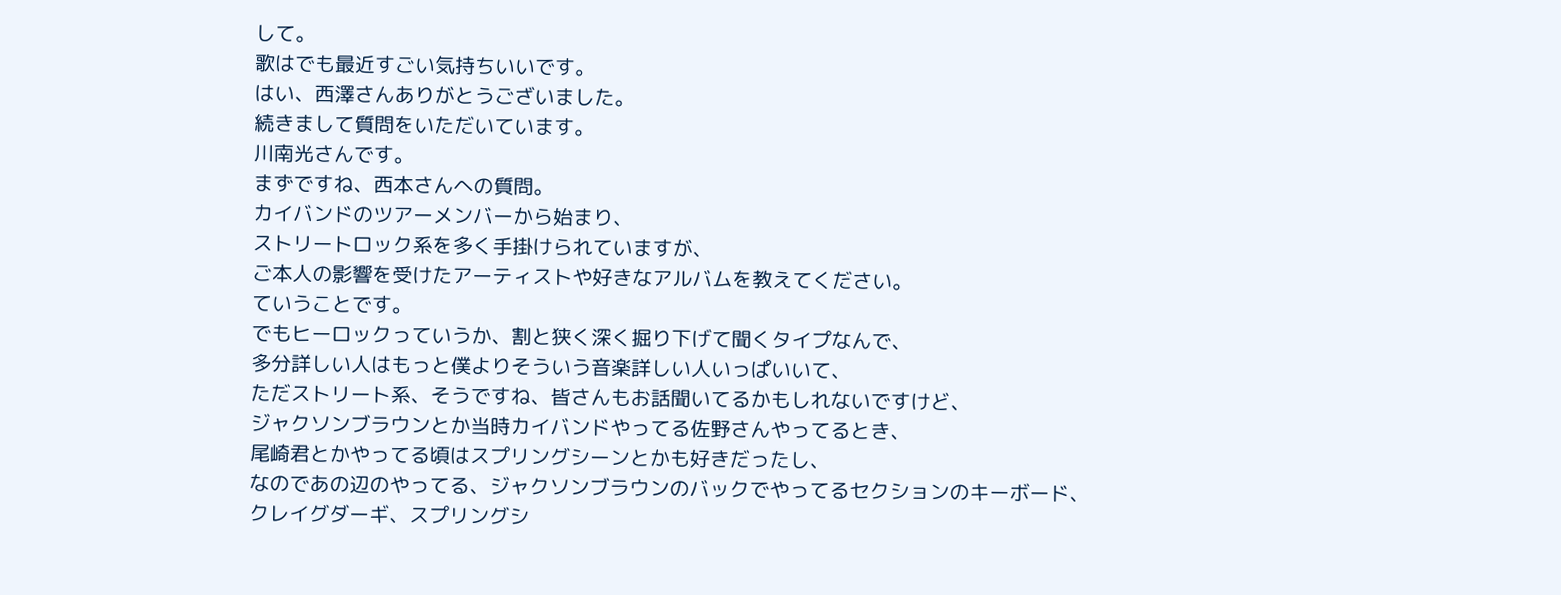して。
歌はでも最近すごい気持ちいいです。
はい、西澤さんありがとうございました。
続きまして質問をいただいています。
川南光さんです。
まずですね、西本さんへの質問。
カイバンドのツアーメンバーから始まり、
ストリートロック系を多く手掛けられていますが、
ご本人の影響を受けたアーティストや好きなアルバムを教えてください。
ていうことです。
でもヒーロックっていうか、割と狭く深く掘り下げて聞くタイプなんで、
多分詳しい人はもっと僕よりそういう音楽詳しい人いっぱいいて、
ただストリート系、そうですね、皆さんもお話聞いてるかもしれないですけど、
ジャクソンブラウンとか当時カイバンドやってる佐野さんやってるとき、
尾崎君とかやってる頃はスプリングシーンとかも好きだったし、
なのであの辺のやってる、ジャクソンブラウンのバックでやってるセクションのキーボード、
クレイグダーギ、スプリングシ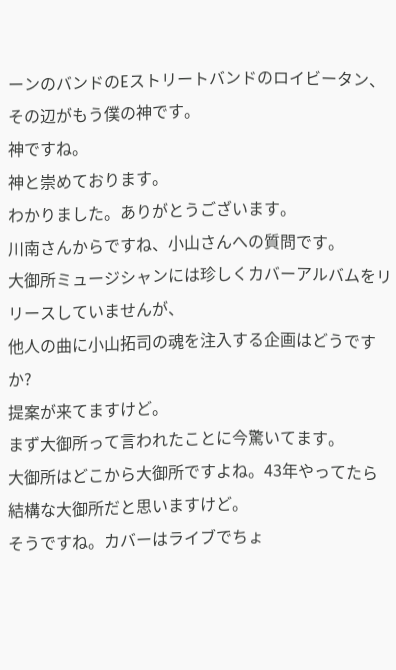ーンのバンドのEストリートバンドのロイビータン、
その辺がもう僕の神です。
神ですね。
神と崇めております。
わかりました。ありがとうございます。
川南さんからですね、小山さんへの質問です。
大御所ミュージシャンには珍しくカバーアルバムをリリースしていませんが、
他人の曲に小山拓司の魂を注入する企画はどうですか?
提案が来てますけど。
まず大御所って言われたことに今驚いてます。
大御所はどこから大御所ですよね。43年やってたら結構な大御所だと思いますけど。
そうですね。カバーはライブでちょ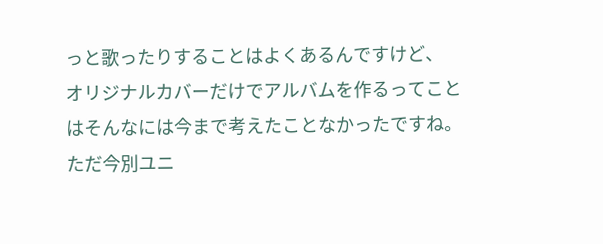っと歌ったりすることはよくあるんですけど、
オリジナルカバーだけでアルバムを作るってことはそんなには今まで考えたことなかったですね。
ただ今別ユニ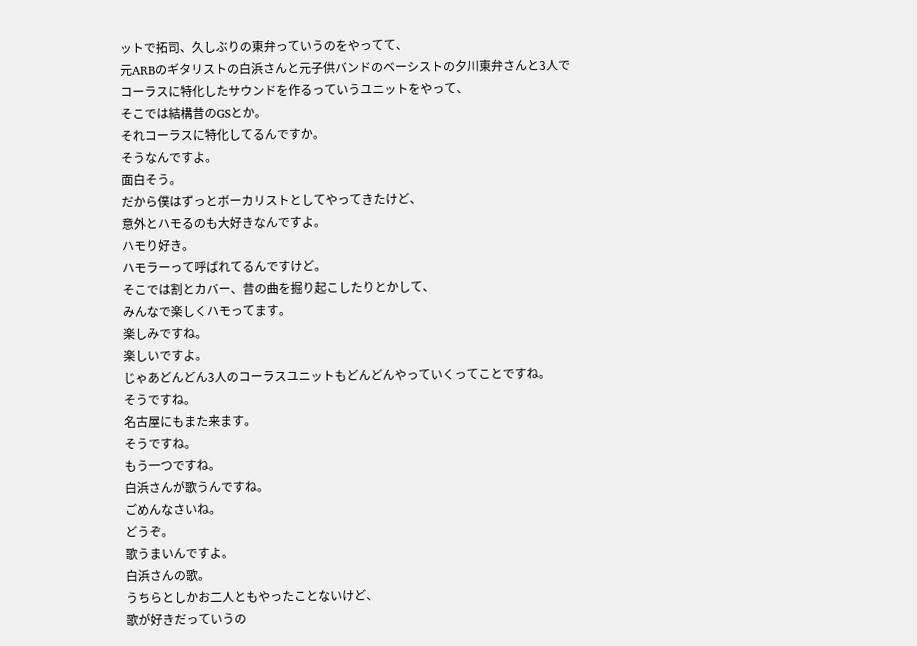ットで拓司、久しぶりの東弁っていうのをやってて、
元ARBのギタリストの白浜さんと元子供バンドのベーシストの夕川東弁さんと3人で
コーラスに特化したサウンドを作るっていうユニットをやって、
そこでは結構昔のGSとか。
それコーラスに特化してるんですか。
そうなんですよ。
面白そう。
だから僕はずっとボーカリストとしてやってきたけど、
意外とハモるのも大好きなんですよ。
ハモり好き。
ハモラーって呼ばれてるんですけど。
そこでは割とカバー、昔の曲を掘り起こしたりとかして、
みんなで楽しくハモってます。
楽しみですね。
楽しいですよ。
じゃあどんどん3人のコーラスユニットもどんどんやっていくってことですね。
そうですね。
名古屋にもまた来ます。
そうですね。
もう一つですね。
白浜さんが歌うんですね。
ごめんなさいね。
どうぞ。
歌うまいんですよ。
白浜さんの歌。
うちらとしかお二人ともやったことないけど、
歌が好きだっていうの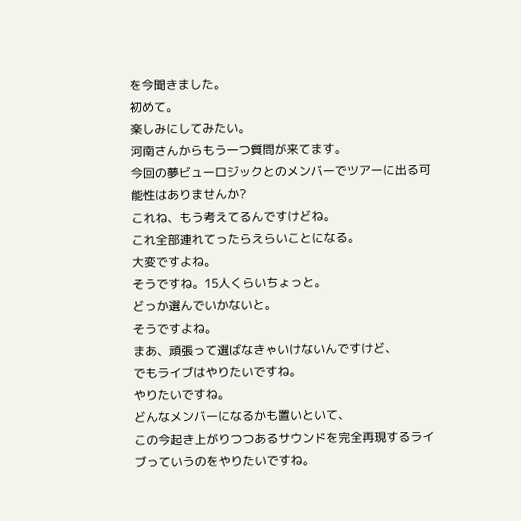を今聞きました。
初めて。
楽しみにしてみたい。
河南さんからもう一つ質問が来てます。
今回の夢ビューロジックとのメンバーでツアーに出る可能性はありませんか?
これね、もう考えてるんですけどね。
これ全部連れてったらえらいことになる。
大変ですよね。
そうですね。15人くらいちょっと。
どっか選んでいかないと。
そうですよね。
まあ、頑張って選ばなきゃいけないんですけど、
でもライブはやりたいですね。
やりたいですね。
どんなメンバーになるかも置いといて、
この今起き上がりつつあるサウンドを完全再現するライブっていうのをやりたいですね。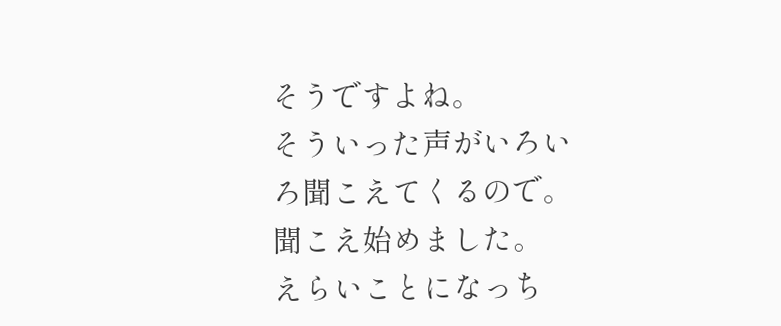そうですよね。
そういった声がいろいろ聞こえてくるので。
聞こえ始めました。
えらいことになっち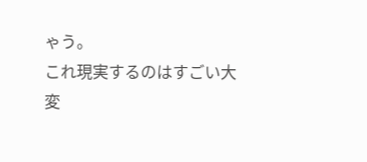ゃう。
これ現実するのはすごい大変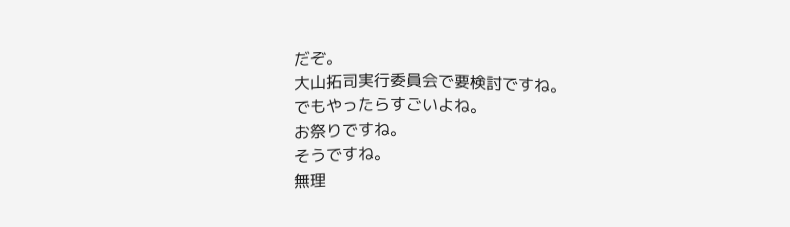だぞ。
大山拓司実行委員会で要検討ですね。
でもやったらすごいよね。
お祭りですね。
そうですね。
無理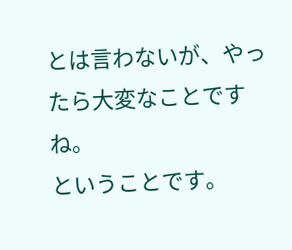とは言わないが、やったら大変なことですね。
ということです。